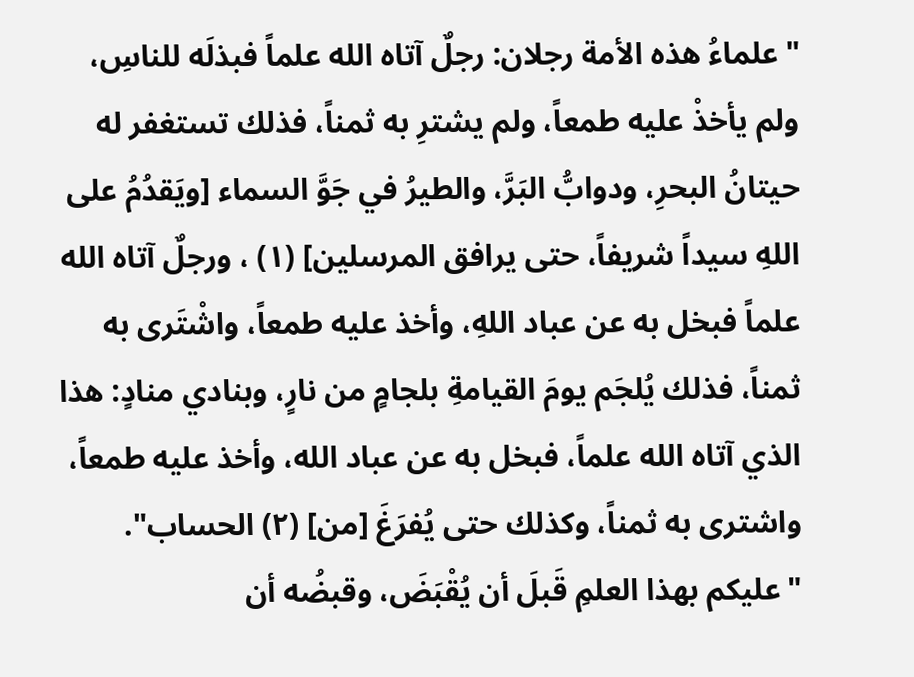"علماءُ هذه الأمة رجلان: رجلٌ آتاه الله علماً فبذلَه للناسِ، ولم يأخذْ عليه طمعاً، ولم يشترِ به ثمناً، فذلك تستغفر له حيتانُ البحرِ، ودوابُّ البَرَّ، والطيرُ في جَوَّ السماء [ويَقدُمُ على اللهِ سيداً شريفاً، حتى يرافق المرسلين] (١) ، ورجلٌ آتاه الله علماً فبخل به عن عباد اللهِ، وأخذ عليه طمعاً، واشْتَرى به ثمناً، فذلك يُلجَم يومَ القيامةِ بلجامٍ من نارٍ، وبنادي منادٍ: هذا الذي آتاه الله علماً، فبخل به عن عباد الله، وأخذ عليه طمعاً، واشترى به ثمناً، وكذلك حتى يُفرَغَ [من] (٢) الحساب".
"عليكم بهذا العلمِ قَبلَ أن يُقْبَضَ، وقبضُه أن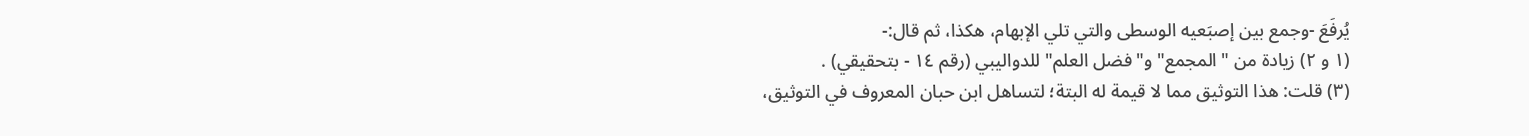يُرفَعَ -وجمع بين إصبَعيه الوسطى والتي تلي الإبهام، هكذا، ثم قال:-
(١ و ٢) زيادة من "المجمع" و"فضل العلم" للدواليبي (رقم ١٤ - بتحقيقي) .
(٣) قلت: هذا التوثيق مما لا قيمة له البتة؛ لتساهل ابن حبان المعروف في التوثيق،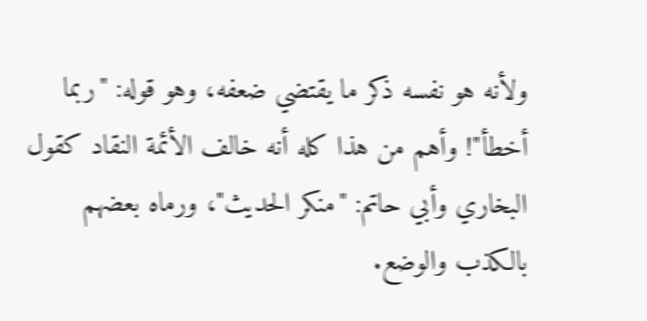ولأنه هو نفسه ذكر ما يقتضي ضعفه، وهو قوله: "ربما أخطأ"! وأهم من هذا كله أنه خالف الأئمة النقاد كقول البخاري وأبي حاتم: "منكر الحديث"، ورماه بعضهم بالكذب والوضع.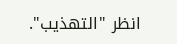انظر "التهذيب".